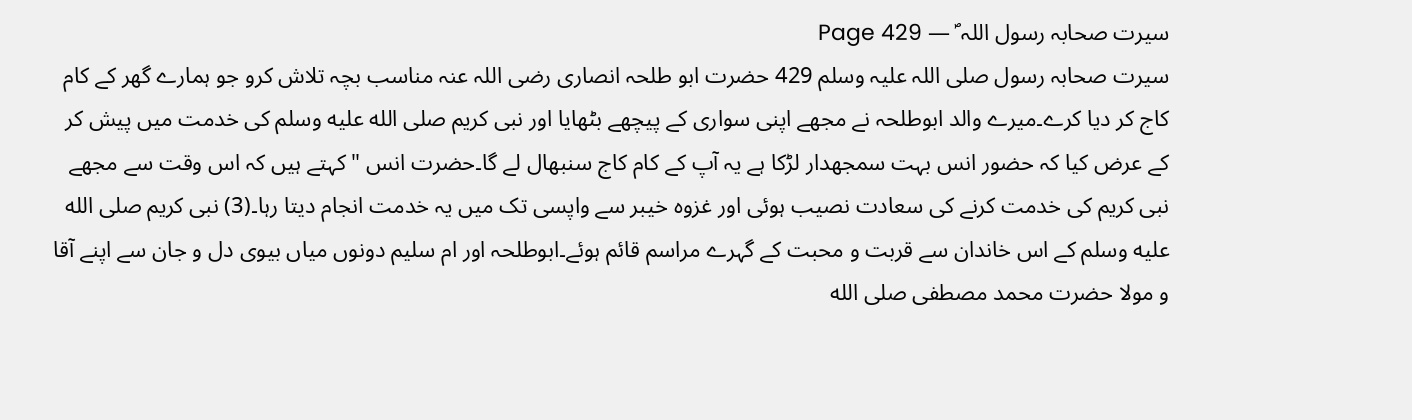سیرت صحابہ رسول اللہ ؐ — Page 429
سیرت صحابہ رسول صلی اللہ علیہ وسلم 429 حضرت ابو طلحہ انصاری رضی اللہ عنہ مناسب بچہ تلاش کرو جو ہمارے گھر کے کام کاج کر دیا کرے۔میرے والد ابوطلحہ نے مجھے اپنی سواری کے پیچھے بٹھایا اور نبی کریم صلى الله عليه وسلم کی خدمت میں پیش کر کے عرض کیا کہ حضور انس بہت سمجھدار لڑکا ہے یہ آپ کے کام کاج سنبھال لے گا۔حضرت انس " کہتے ہیں کہ اس وقت سے مجھے نبی کریم کی خدمت کرنے کی سعادت نصیب ہوئی اور غزوہ خیبر سے واپسی تک میں یہ خدمت انجام دیتا رہا۔(3) نبی کریم صلى الله عليه وسلم کے اس خاندان سے قربت و محبت کے گہرے مراسم قائم ہوئے۔ابوطلحہ اور ام سلیم دونوں میاں بیوی دل و جان سے اپنے آقا و مولا حضرت محمد مصطفی صلى الله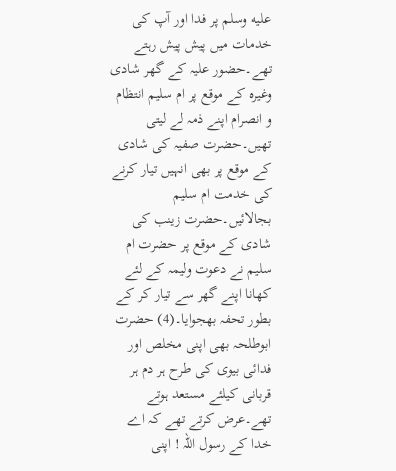عليه وسلم پر فدا اور آپ کی خدمات میں پیش پیش رہتے تھے۔حضور علیہ کے گھر شادی وغیرہ کے موقع پر ام سلیم انتظام و انصرام اپنے ذمہ لے لیتی تھیں۔حضرت صفیہ کی شادی کے موقع پر بھی انہیں تیار کرنے کی خدمت ام سلیم بجالائیں۔حضرت زینب کی شادی کے موقع پر حضرت ام سلیم نے دعوت ولیمہ کے لئے کھانا اپنے گھر سے تیار کر کے بطور تحفہ بھجوایا۔(4) حضرت ابوطلحہ بھی اپنی مخلص اور فدائی بیوی کی طرح ہر دم ہر قربانی کیلئے مستعد ہوتے تھے۔عرض کرتے تھے کہ اے خدا کے رسول اللہ ! اپنی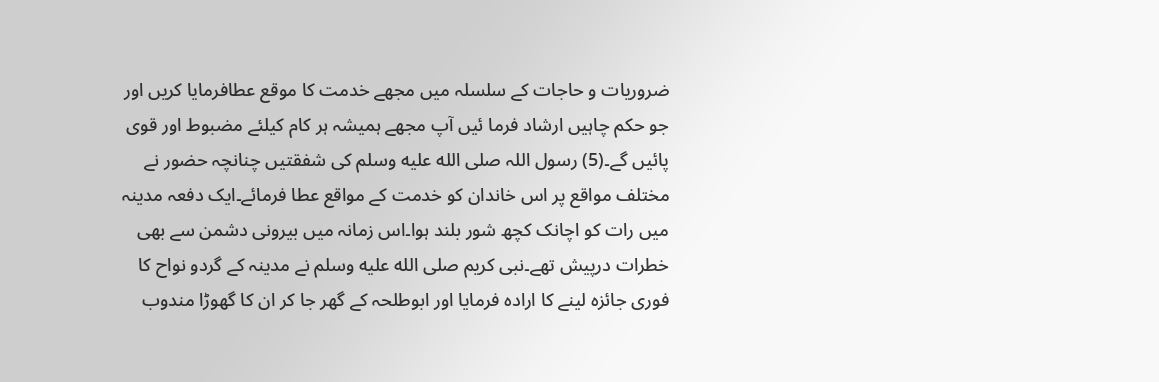ضروریات و حاجات کے سلسلہ میں مجھے خدمت کا موقع عطافرمایا کریں اور جو حکم چاہیں ارشاد فرما ئیں آپ مجھے ہمیشہ ہر کام کیلئے مضبوط اور قوی پائیں گے۔(5) رسول اللہ صلى الله عليه وسلم کی شفقتیں چنانچہ حضور نے مختلف مواقع پر اس خاندان کو خدمت کے مواقع عطا فرمائے۔ایک دفعہ مدینہ میں رات کو اچانک کچھ شور بلند ہوا۔اس زمانہ میں بیرونی دشمن سے بھی خطرات درپیش تھے۔نبی کریم صلى الله عليه وسلم نے مدینہ کے گردو نواح کا فوری جائزہ لینے کا ارادہ فرمایا اور ابوطلحہ کے گھر جا کر ان کا گھوڑا مندوب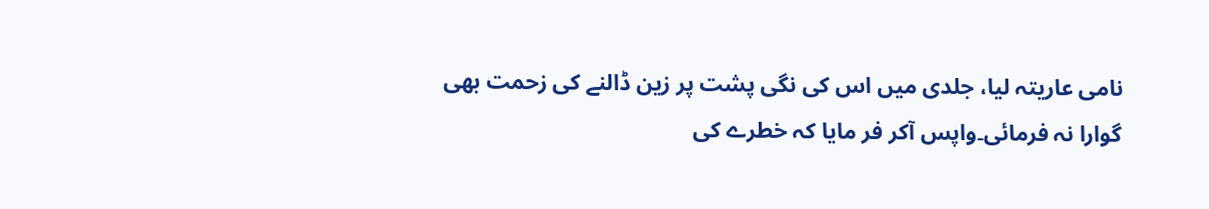نامی عاریتہ لیا، جلدی میں اس کی نگی پشت پر زین ڈالنے کی زحمت بھی گوارا نہ فرمائی۔واپس آکر فر مایا کہ خطرے کی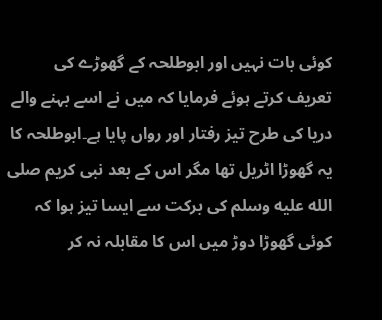کوئی بات نہیں اور ابوطلحہ کے گھوڑے کی تعریف کرتے ہوئے فرمایا کہ میں نے اسے بہنے والے دریا کی طرح تیز رفتار اور رواں پایا ہے۔ابوطلحہ کا یہ گھوڑا اٹریل تھا مگر اس کے بعد نبی کریم صلى الله عليه وسلم کی برکت سے ایسا تیز ہوا کہ کوئی گھوڑا دوڑ میں اس کا مقابلہ نہ کر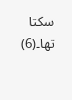سکتا تھا۔(6)